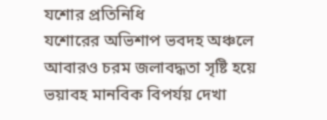যশোর প্রতিনিধি
যশোরের অভিশাপ ভবদহ অঞ্চলে আবারও চরম জলাবদ্ধতা সৃষ্টি হয়ে ভয়াবহ মানবিক বিপর্যয় দেখা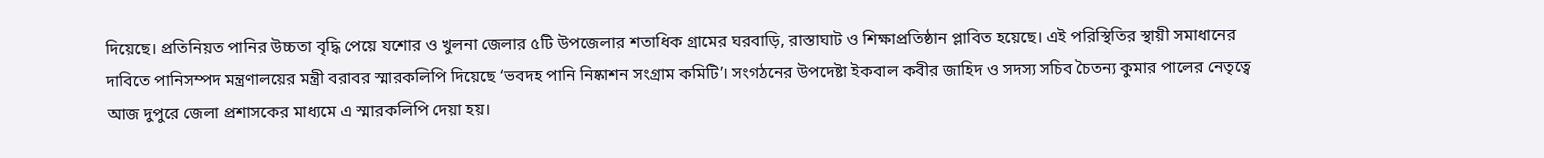দিয়েছে। প্রতিনিয়ত পানির উচ্চতা বৃদ্ধি পেয়ে যশোর ও খুলনা জেলার ৫টি উপজেলার শতাধিক গ্রামের ঘরবাড়ি, রাস্তাঘাট ও শিক্ষাপ্রতিষ্ঠান প্লাবিত হয়েছে। এই পরিস্থিতির স্থায়ী সমাধানের দাবিতে পানিসম্পদ মন্ত্রণালয়ের মন্ত্রী বরাবর স্মারকলিপি দিয়েছে ‘ভবদহ পানি নিষ্কাশন সংগ্রাম কমিটি’। সংগঠনের উপদেষ্টা ইকবাল কবীর জাহিদ ও সদস্য সচিব চৈতন্য কুমার পালের নেতৃত্বে আজ দুপুরে জেলা প্রশাসকের মাধ্যমে এ স্মারকলিপি দেয়া হয়।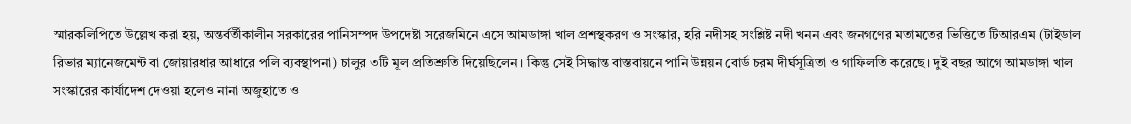স্মারকলিপিতে উল্লেখ করা হয়, অন্তর্বর্তীকালীন সরকারের পানিসম্পদ উপদেষ্টা সরেজমিনে এসে আমডাঙ্গা খাল প্রশস্থকরণ ও সংস্কার, হরি নদীসহ সংশ্লিষ্ট নদী খনন এবং জনগণের মতামতের ভিত্তিতে টিআরএম (টাইডাল রিভার ম্যানেজমেন্ট বা জোয়ারধার আধারে পলি ব্যবস্থাপনা) চালুর ৩টি মূল প্রতিশ্রুতি দিয়েছিলেন। কিন্তু সেই সিদ্ধান্ত বাস্তবায়নে পানি উন্নয়ন বোর্ড চরম দীর্ঘসূত্রিতা ও গাফিলতি করেছে। দুই বছর আগে আমডাঙ্গা খাল সংস্কারের কার্যাদেশ দেওয়া হলেও নানা অজুহাতে ও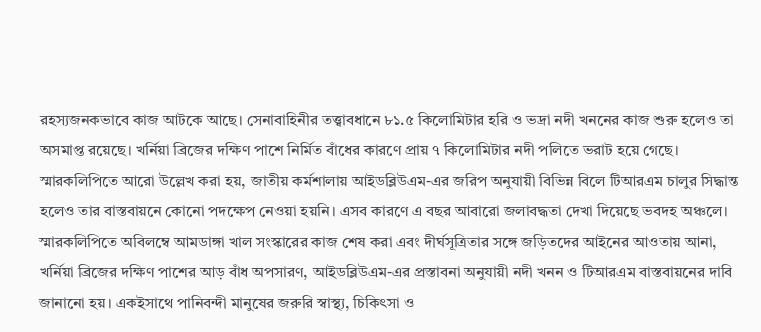রহস্যজনকভাবে কাজ আটকে আছে। সেনাবাহিনীর তত্ত্বাবধানে ৮১.৫ কিলোমিটার হরি ও ভদ্রা নদী খননের কাজ শুরু হলেও তা অসমাপ্ত রয়েছে। খর্নিয়া ব্রিজের দক্ষিণ পাশে নির্মিত বাঁধের কারণে প্রায় ৭ কিলোমিটার নদী পলিতে ভরাট হয়ে গেছে।
স্মারকলিপিতে আরো উল্লেখ করা হয়, জাতীয় কর্মশালায় আইডব্লিউএম-এর জরিপ অনুযায়ী বিভিন্ন বিলে টিআরএম চালুর সিদ্ধান্ত হলেও তার বাস্তবায়নে কোনো পদক্ষেপ নেওয়া হয়নি। এসব কারণে এ বছর আবারো জলাবদ্ধতা দেখা দিয়েছে ভবদহ অঞ্চলে।
স্মারকলিপিতে অবিলম্বে আমডাঙ্গা খাল সংস্কারের কাজ শেষ করা এবং দীর্ঘসূত্রিতার সঙ্গে জড়িতদের আইনের আওতায় আনা, খর্নিয়া ব্রিজের দক্ষিণ পাশের আড় বাঁধ অপসারণ, আইডব্লিউএম-এর প্রস্তাবনা অনুযায়ী নদী খনন ও টিআরএম বাস্তবায়নের দাবি জানানো হয়। একইসাথে পানিবন্দী মানুষের জরুরি স্বাস্থ্য, চিকিৎসা ও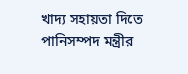খাদ্য সহায়তা দিতে পানিসম্পদ মন্ত্রীর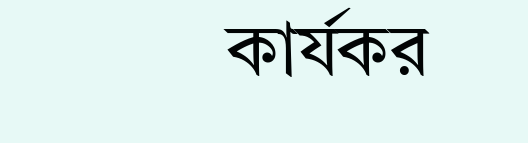কার্যকর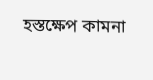হস্তক্ষেপ কামনা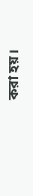করা হয়।